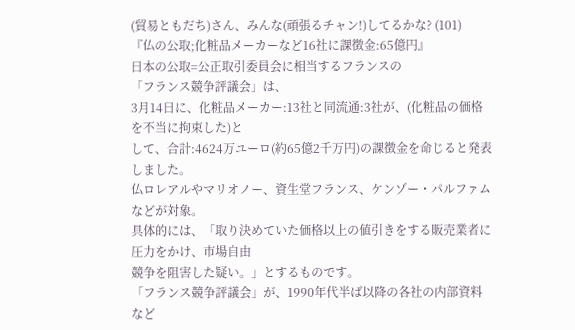(貿易ともだち)さん、みんな(頑張るチャン!)してるかな? (101)
『仏の公取;化粧品メーカーなど16社に課徴金:65億円』
日本の公取=公正取引委員会に相当するフランスの
「フランス競争評議会」は、
3月14日に、化粧品メーカー:13社と同流通:3社が、(化粧品の価格を不当に拘束した)と
して、合計:4624万ユーロ(約65億2千万円)の課徴金を命じると発表しました。
仏ロレアルやマリオノー、資生堂フランス、ケンゾー・パルファムなどが対象。
具体的には、「取り決めていた価格以上の値引きをする販売業者に圧力をかけ、市場自由
競争を阻害した疑い。」とするものです。
「フランス競争評議会」が、1990年代半ば以降の各社の内部資料など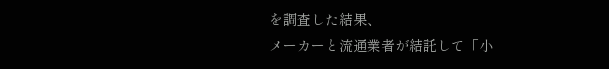を調査した結果、
メーカーと流通業者が結託して「小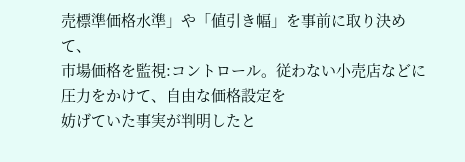売標準価格水準」や「値引き幅」を事前に取り決めて、
市場価格を監視:コントロール。従わない小売店などに圧力をかけて、自由な価格設定を
妨げていた事実が判明したと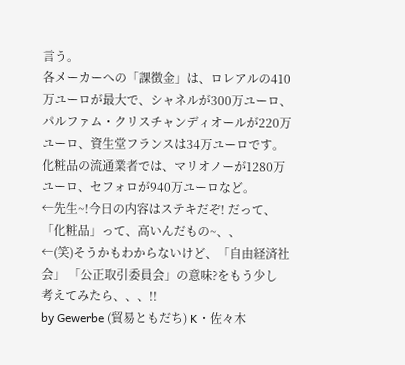言う。
各メーカーへの「課徴金」は、ロレアルの410万ユーロが最大で、シャネルが300万ユーロ、
パルファム・クリスチャンディオールが220万ユーロ、資生堂フランスは34万ユーロです。
化粧品の流通業者では、マリオノーが1280万ユーロ、セフォロが940万ユーロなど。
←先生~!今日の内容はステキだぞ! だって、「化粧品」って、高いんだもの~、、
←(笑)そうかもわからないけど、「自由経済社会」 「公正取引委員会」の意味?をもう少し
考えてみたら、、、!!
by Gewerbe (貿易ともだち) K・佐々木